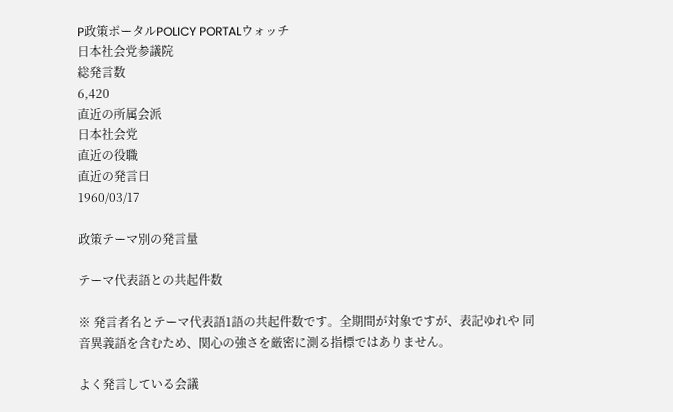P政策ポータルPOLICY PORTALウォッチ
日本社会党参議院
総発言数
6,420
直近の所属会派
日本社会党
直近の役職
直近の発言日
1960/03/17

政策テーマ別の発言量

テーマ代表語との共起件数

※ 発言者名とテーマ代表語1語の共起件数です。全期間が対象ですが、表記ゆれや 同音異義語を含むため、関心の強さを厳密に測る指標ではありません。

よく発言している会議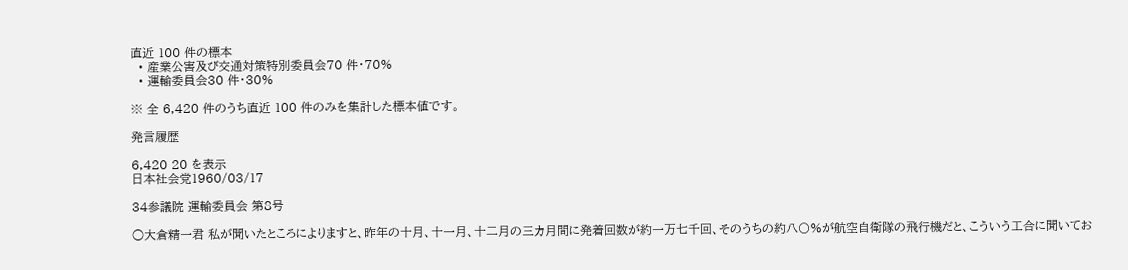直近 100 件の標本
  • 産業公害及び交通対策特別委員会70 件・70%
  • 運輸委員会30 件・30%

※ 全 6,420 件のうち直近 100 件のみを集計した標本値です。

発言履歴

6,420 20 を表示
日本社会党1960/03/17

34参議院 運輸委員会 第8号

○大倉精一君 私が聞いたところによりますと、昨年の十月、十一月、十二月の三カ月間に発着回数が約一万七千回、そのうちの約八〇%が航空自衛隊の飛行機だと、こういう工合に聞いてお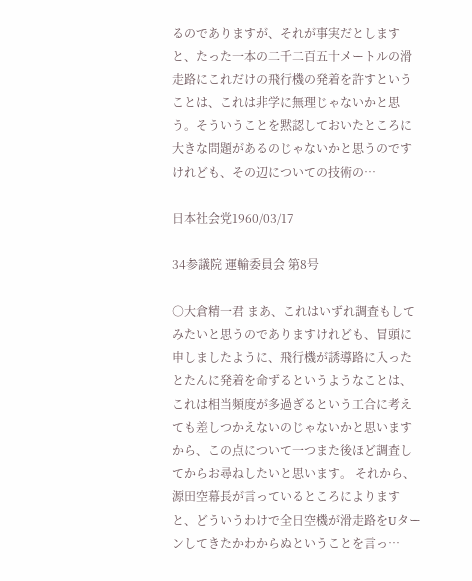るのでありますが、それが事実だとしますと、たった一本の二千二百五十メートルの滑走路にこれだけの飛行機の発着を許すということは、これは非学に無理じゃないかと思う。そういうことを黙認しておいたところに大きな問題があるのじゃないかと思うのですけれども、その辺についての技術の…

日本社会党1960/03/17

34参議院 運輸委員会 第8号

○大倉精一君 まあ、これはいずれ調査もしてみたいと思うのでありますけれども、冒頭に申しましたように、飛行機が誘導路に入ったとたんに発着を命ずるというようなことは、これは相当頻度が多過ぎるという工合に考えても差しつかえないのじゃないかと思いますから、この点について一つまた後ほど調査してからお尋ねしたいと思います。 それから、源田空幕長が言っているところによりますと、どういうわけで全日空機が滑走路をUターンしてきたかわからぬということを言っ…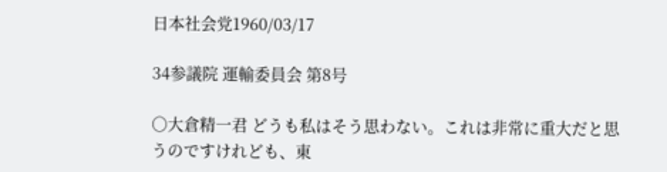日本社会党1960/03/17

34参議院 運輸委員会 第8号

○大倉精一君 どうも私はそう思わない。これは非常に重大だと思うのですけれども、東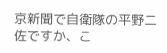京新聞で自衛隊の平野二佐ですか、こ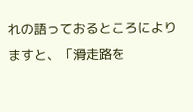れの語っておるところによりますと、「滑走路を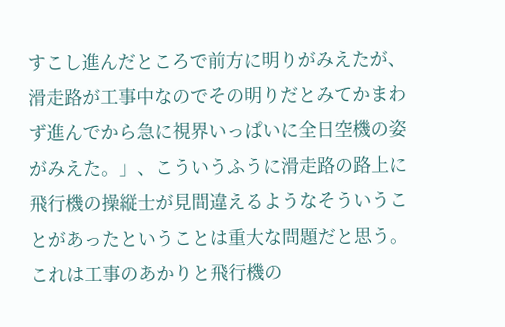すこし進んだところで前方に明りがみえたが、滑走路が工事中なのでその明りだとみてかまわず進んでから急に視界いっぱいに全日空機の姿がみえた。」、こういうふうに滑走路の路上に飛行機の操縦士が見間違えるようなそういうことがあったということは重大な問題だと思う。これは工事のあかりと飛行機の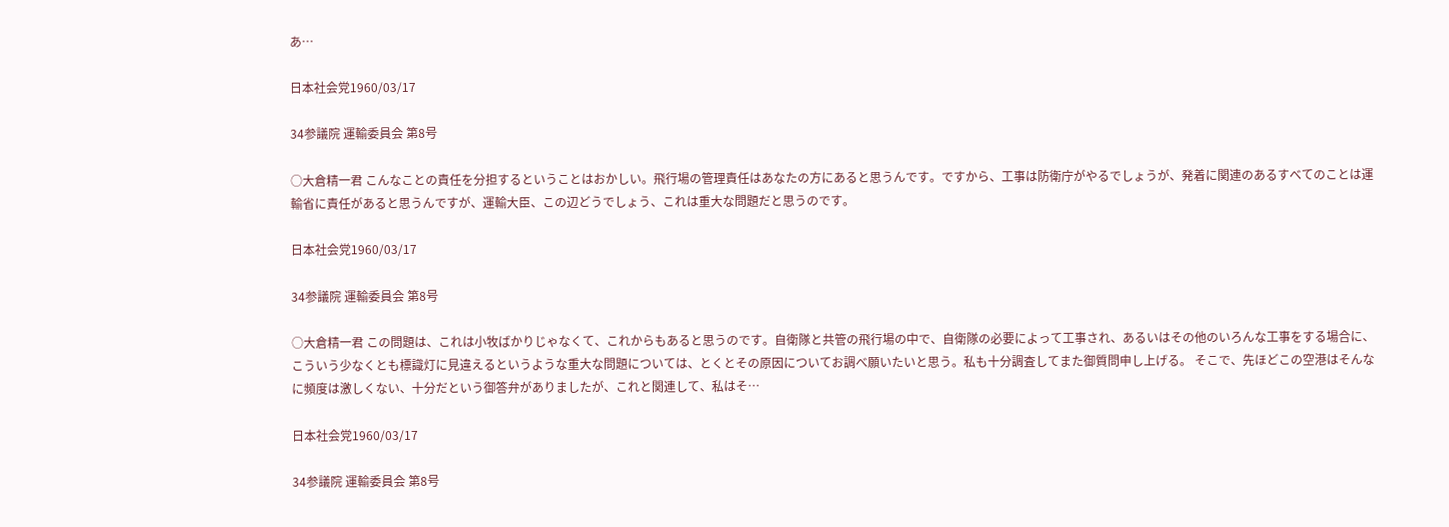あ…

日本社会党1960/03/17

34参議院 運輸委員会 第8号

○大倉精一君 こんなことの責任を分担するということはおかしい。飛行場の管理責任はあなたの方にあると思うんです。ですから、工事は防衛庁がやるでしょうが、発着に関連のあるすべてのことは運輸省に責任があると思うんですが、運輸大臣、この辺どうでしょう、これは重大な問題だと思うのです。

日本社会党1960/03/17

34参議院 運輸委員会 第8号

○大倉精一君 この問題は、これは小牧ばかりじゃなくて、これからもあると思うのです。自衛隊と共管の飛行場の中で、自衛隊の必要によって工事され、あるいはその他のいろんな工事をする場合に、こういう少なくとも標識灯に見違えるというような重大な問題については、とくとその原因についてお調べ願いたいと思う。私も十分調査してまた御質問申し上げる。 そこで、先ほどこの空港はそんなに頻度は激しくない、十分だという御答弁がありましたが、これと関連して、私はそ…

日本社会党1960/03/17

34参議院 運輸委員会 第8号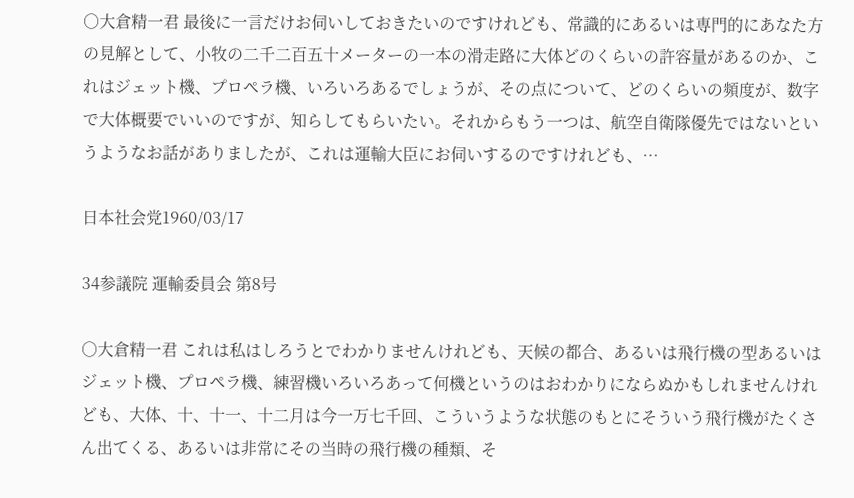○大倉精一君 最後に一言だけお伺いしておきたいのですけれども、常識的にあるいは専門的にあなた方の見解として、小牧の二千二百五十メーターの一本の滑走路に大体どのくらいの許容量があるのか、これはジェット機、プロペラ機、いろいろあるでしょうが、その点について、どのくらいの頻度が、数字で大体概要でいいのですが、知らしてもらいたい。それからもう一つは、航空自衛隊優先ではないというようなお話がありましたが、これは運輸大臣にお伺いするのですけれども、…

日本社会党1960/03/17

34参議院 運輸委員会 第8号

○大倉精一君 これは私はしろうとでわかりませんけれども、天候の都合、あるいは飛行機の型あるいはジェット機、プロペラ機、練習機いろいろあって何機というのはおわかりにならぬかもしれませんけれども、大体、十、十一、十二月は今一万七千回、こういうような状態のもとにそういう飛行機がたくさん出てくる、あるいは非常にその当時の飛行機の種類、そ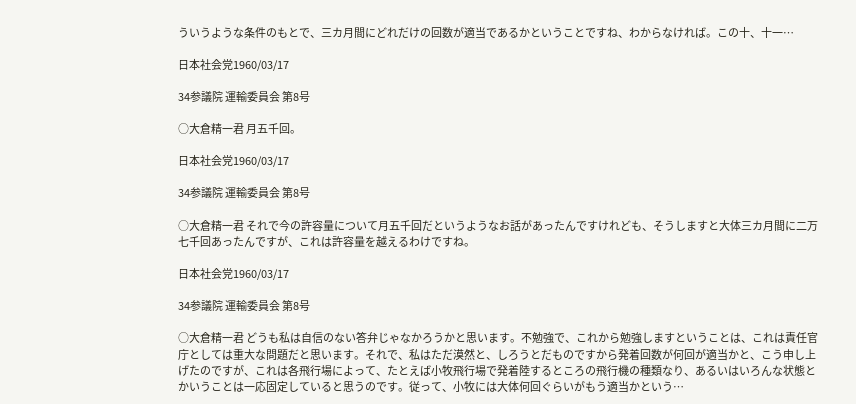ういうような条件のもとで、三カ月間にどれだけの回数が適当であるかということですね、わからなければ。この十、十一…

日本社会党1960/03/17

34参議院 運輸委員会 第8号

○大倉精一君 月五千回。

日本社会党1960/03/17

34参議院 運輸委員会 第8号

○大倉精一君 それで今の許容量について月五千回だというようなお話があったんですけれども、そうしますと大体三カ月間に二万七千回あったんですが、これは許容量を越えるわけですね。

日本社会党1960/03/17

34参議院 運輸委員会 第8号

○大倉精一君 どうも私は自信のない答弁じゃなかろうかと思います。不勉強で、これから勉強しますということは、これは責任官庁としては重大な問題だと思います。それで、私はただ漠然と、しろうとだものですから発着回数が何回が適当かと、こう申し上げたのですが、これは各飛行場によって、たとえば小牧飛行場で発着陸するところの飛行機の種類なり、あるいはいろんな状態とかいうことは一応固定していると思うのです。従って、小牧には大体何回ぐらいがもう適当かという…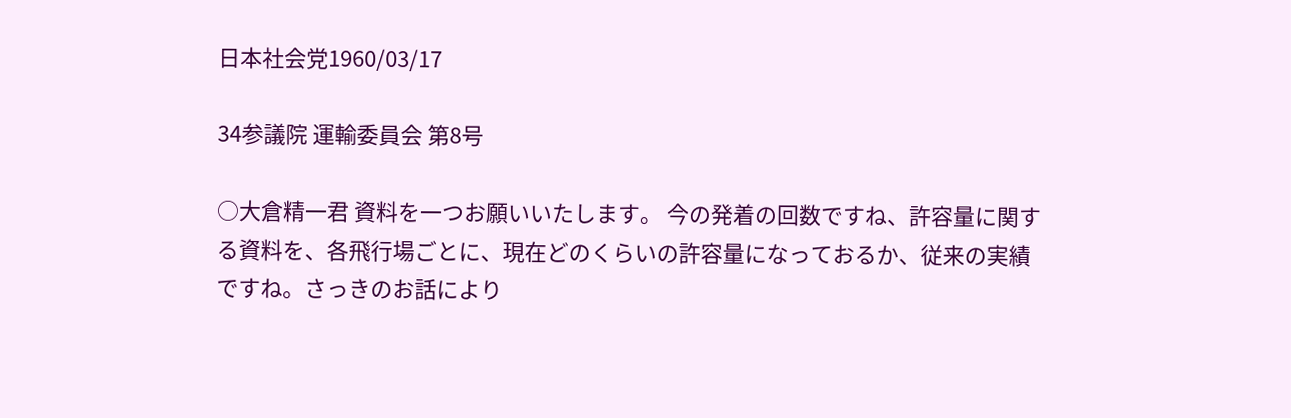日本社会党1960/03/17

34参議院 運輸委員会 第8号

○大倉精一君 資料を一つお願いいたします。 今の発着の回数ですね、許容量に関する資料を、各飛行場ごとに、現在どのくらいの許容量になっておるか、従来の実績ですね。さっきのお話により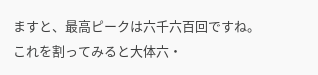ますと、最高ピークは六千六百回ですね。これを割ってみると大体六・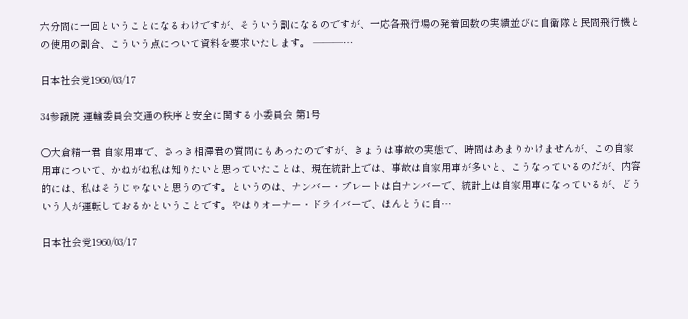六分間に一回ということになるわけですが、そういう割になるのですが、一応各飛行場の発着回数の実績並びに自衛隊と民間飛行機との使用の割合、こういう点について資料を要求いたします。 ———…

日本社会党1960/03/17

34参議院 運輸委員会交通の秩序と安全に関する小委員会 第1号

○大倉精一君 自家用車で、さっき相澤君の質問にもあったのですが、きょうは事故の実態で、時間はあまりかけませんが、この自家用車について、かねがね私は知りたいと思っていたことは、現在統計上では、事故は自家用車が多いと、こうなっているのだが、内容的には、私はそうじゃないと思うのです。というのは、ナンバー・プレートは白ナンバーで、統計上は自家用車になっているが、どういう人が運転しておるかということです。やはりオーナー・ドライバーで、ほんとうに自…

日本社会党1960/03/17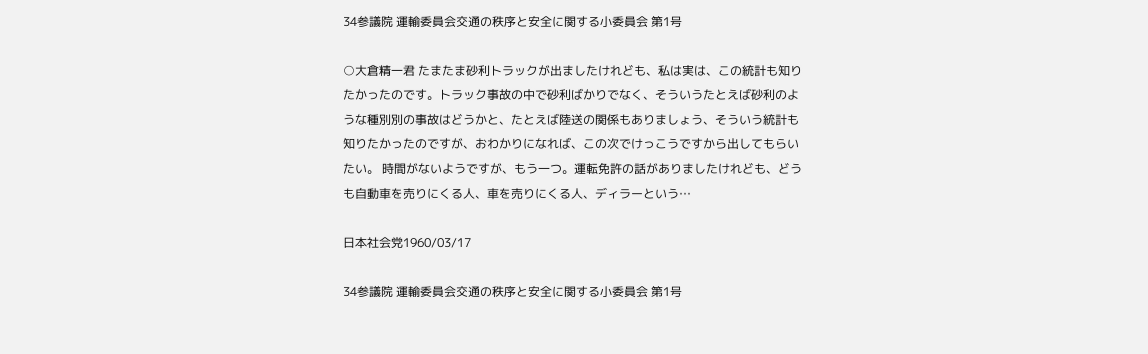34参議院 運輸委員会交通の秩序と安全に関する小委員会 第1号

○大倉精一君 たまたま砂利トラックが出ましたけれども、私は実は、この統計も知りたかったのです。トラック事故の中で砂利ばかりでなく、そういうたとえば砂利のような種別別の事故はどうかと、たとえば陸送の関係もありましょう、そういう統計も知りたかったのですが、おわかりになれば、この次でけっこうですから出してもらいたい。 時間がないようですが、もう一つ。運転免許の話がありましたけれども、どうも自動車を売りにくる人、車を売りにくる人、ディラーという…

日本社会党1960/03/17

34参議院 運輸委員会交通の秩序と安全に関する小委員会 第1号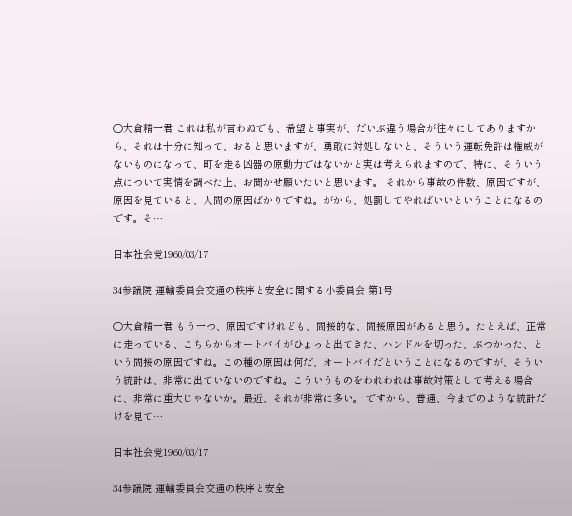○大倉精一君 これは私が言わぬでも、希望と事実が、だいぶ違う場合が往々にしてありますから、それは十分に知って、おると思いますが、勇敢に対処しないと、そういう運転免許は権威がないものになって、町を走る凶器の原動力ではないかと実は考えられますので、特に、そういう点について実情を調べた上、お聞かせ願いたいと思います。 それから事故の件数、原因ですが、原因を見ていると、人間の原因ばかりですね。がから、処罰してやればいいということになるのです。そ…

日本社会党1960/03/17

34参議院 運輸委員会交通の秩序と安全に関する小委員会 第1号

○大倉精一君 もう一つ、原因ですけれども、間接的な、間接原因があると思う。たとえば、正常に走っている、こちらからオートバイがひょっと出てきた、ハンドルを切った、ぶつかった、という間接の原因ですね。この種の原因は何だ、オートバイだということになるのですが、そういう統計は、非常に出ていないのですね。こういうものをわれわれは事故対策として考える場合に、非常に重大じゃないか。最近、それが非常に多い。 ですから、普通、今までのような統計だけを見て…

日本社会党1960/03/17

34参議院 運輸委員会交通の秩序と安全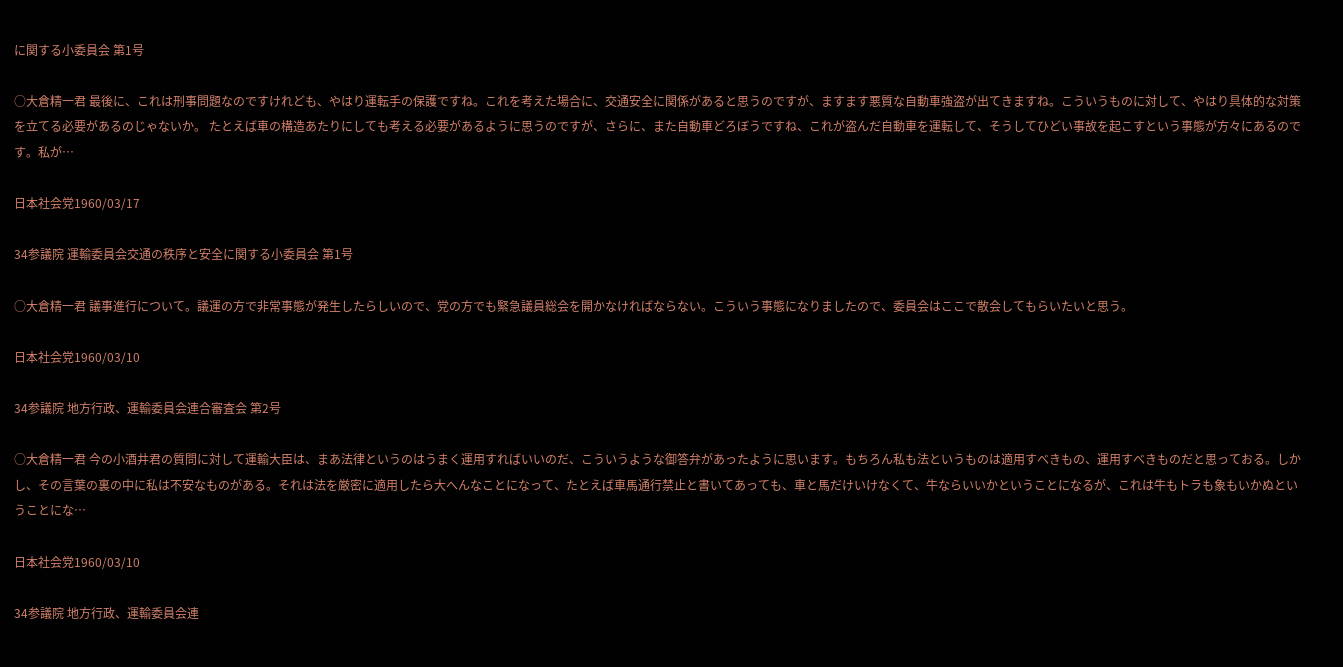に関する小委員会 第1号

○大倉精一君 最後に、これは刑事問題なのですけれども、やはり運転手の保護ですね。これを考えた場合に、交通安全に関係があると思うのですが、ますます悪質な自動車強盗が出てきますね。こういうものに対して、やはり具体的な対策を立てる必要があるのじゃないか。 たとえば車の構造あたりにしても考える必要があるように思うのですが、さらに、また自動車どろぼうですね、これが盗んだ自動車を運転して、そうしてひどい事故を起こすという事態が方々にあるのです。私が…

日本社会党1960/03/17

34参議院 運輸委員会交通の秩序と安全に関する小委員会 第1号

○大倉精一君 議事進行について。議運の方で非常事態が発生したらしいので、党の方でも緊急議員総会を開かなければならない。こういう事態になりましたので、委員会はここで散会してもらいたいと思う。

日本社会党1960/03/10

34参議院 地方行政、運輸委員会連合審査会 第2号

○大倉精一君 今の小酒井君の質問に対して運輸大臣は、まあ法律というのはうまく運用すればいいのだ、こういうような御答弁があったように思います。もちろん私も法というものは適用すべきもの、運用すべきものだと思っておる。しかし、その言葉の裏の中に私は不安なものがある。それは法を厳密に適用したら大へんなことになって、たとえば車馬通行禁止と書いてあっても、車と馬だけいけなくて、牛ならいいかということになるが、これは牛もトラも象もいかぬということにな…

日本社会党1960/03/10

34参議院 地方行政、運輸委員会連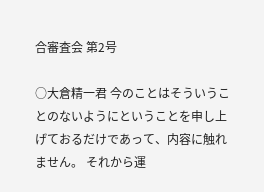合審査会 第2号

○大倉精一君 今のことはそういうことのないようにということを申し上げておるだけであって、内容に触れません。 それから運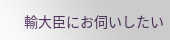輸大臣にお伺いしたい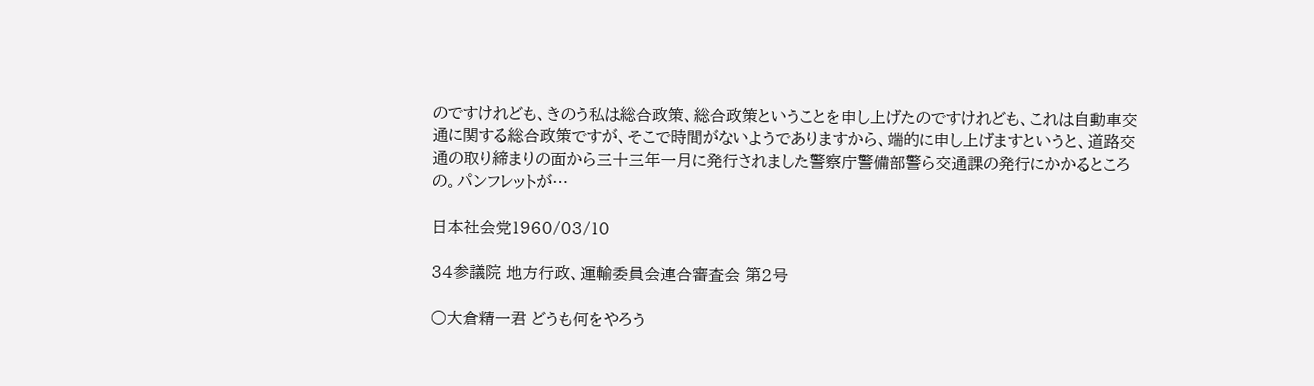のですけれども、きのう私は総合政策、総合政策ということを申し上げたのですけれども、これは自動車交通に関する総合政策ですが、そこで時間がないようでありますから、端的に申し上げますというと、道路交通の取り締まりの面から三十三年一月に発行されました警察庁警備部警ら交通課の発行にかかるところの。パンフレットが…

日本社会党1960/03/10

34参議院 地方行政、運輸委員会連合審査会 第2号

○大倉精一君 どうも何をやろう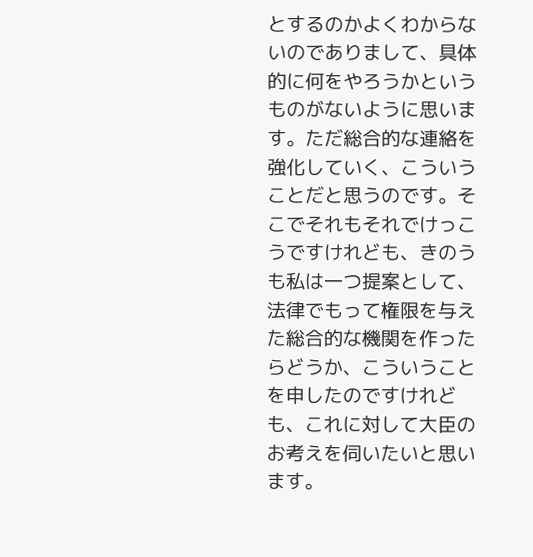とするのかよくわからないのでありまして、具体的に何をやろうかというものがないように思います。ただ総合的な連絡を強化していく、こういうことだと思うのです。そこでそれもそれでけっこうですけれども、きのうも私は一つ提案として、法律でもって権限を与えた総合的な機関を作ったらどうか、こういうことを申したのですけれども、これに対して大臣のお考えを伺いたいと思います。